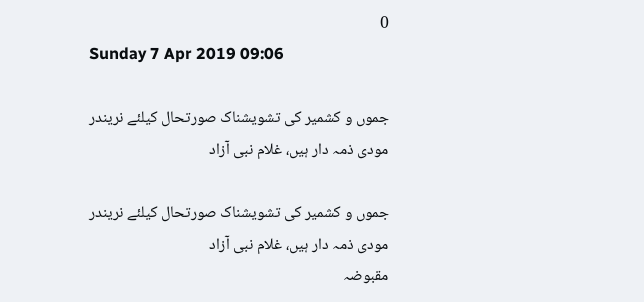0
Sunday 7 Apr 2019 09:06

جموں و کشمیر کی تشویشناک صورتحال کیلئے نریندر مودی ذمہ دار ہیں، غلام نبی آزاد

جموں و کشمیر کی تشویشناک صورتحال کیلئے نریندر مودی ذمہ دار ہیں، غلام نبی آزاد
مقبوضہ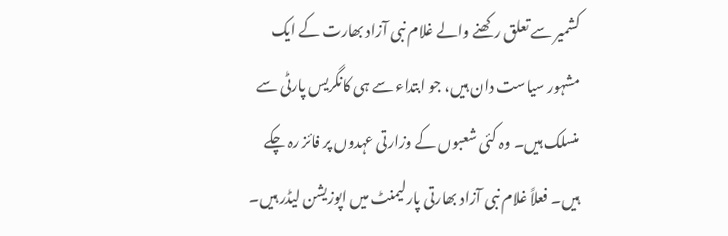کشمیر سے تعلق رکھنے والے غلام نبی آزاد بھارت کے ایک مشہور سیاست دان ہیں، جو ابتداء سے ہی کانگریس پارٹی سے منسلک ہیں۔ وہ کئی شعبوں کے وزارتی عہدوں پر فائز رہ چکے ہیں۔ فعلاً غلام نبی آزاد بھارتی پارلیمنٹ میں اپوزیشن لیڈر ہیں۔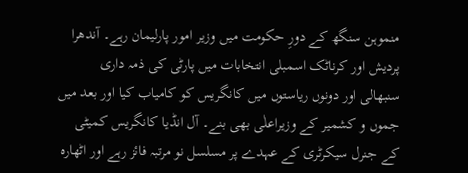منموہن سنگھ کے دورِ حکومت میں وزیر امور پارلیمان رہے۔ آندھرا پردیش اور کرناٹک اسمبلی انتخابات میں پارٹی کی ذمہ داری سنبھالی اور دونوں ریاستوں میں کانگریس کو کامیاب کیا اور بعد میں جموں و کشمیر کے وزیراعلٰی بھی بنے۔ آل انڈیا کانگریس کمیٹی کے جنرل سیکرٹری کے عہدے پر مسلسل نو مرتبہ فائز رہے اور اٹھارہ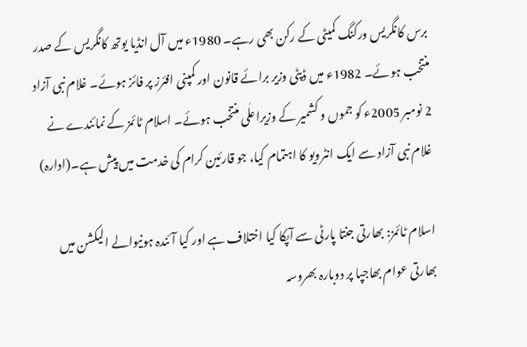برس کانگریس ورکنگ کمیٹی کے رکن بھی رہے۔ 1980ء میں آل انڈیا یوتھ کانگریس کے صدر منتخب ہوئے۔ 1982ء میں ڈپٹی وزیر برائے قانون اور کمپنی افئرز پر فائز ہوئے۔ غلام نبی آزاد 2 نومبر 2005ء کو جموں و کشمیر کے وزیراعلٰی منتخب ہوئے۔ اسلام ٹائمز کے نمائندے نے غلام نبی آزاد سے ایک انٹرویو کا اہتمام کیا، جو قارئین کرام کی خدمت میں پیش ہے۔(ادارہ)

اسلام ٹائمز: بھارتی جنتا پارٹی سے آپکا کیا اختلاف ہے اور کیا آئندہ ہونیوالے الیکشن میں بھارتی عوام بھاجپا پر دوبارہ بھروسہ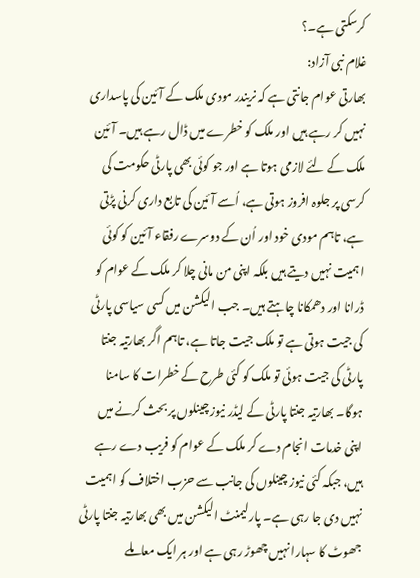کرسکتی ہے۔؟
غلام نبی آزاد:
بھارتی عوام جانتی ہے کہ نریندر مودی ملک کے آئین کی پاسداری نہیں کر رہے ہیں اور ملک کو خطرے میں ڈال رہے ہیں۔ آئین ملک کے لئے لازمی ہوتا ہے اور جو کوئی بھی پارٹی حکومت کی کرسی پر جلوہ افروز ہوتی ہے، اُسے آئین کی تابع داری کرنی پڑتی ہے، تاہم مودی خود اور اُن کے دوسرے رفقاء آئین کو کوئی اہمیت نہیں دیتے ہیں بلکہ اپنی من مانی چلا کر ملک کے عوام کو ڈرانا اور دھمکانا چاہتے ہیں۔ جب الیکشن میں کسی سیاسی پارٹی کی جیت ہوتی ہے تو ملک جیت جاتا ہے، تاہم اگر بھارتیہ جنتا پارٹی کی جیت ہوئی تو ملک کو کئی طرح کے خطرات کا سامنا ہوگا۔ بھارتیہ جنتا پارٹی کے لیڈر نیوز چینلوں پر بحث کرنے میں اپنی خدمات انجام دے کر ملک کے عوام کو فریب دے رہے ہیں، جبکہ کئی نیوز چینلوں کی جانب سے حزب اختلاف کو اہمیت نہیں دی جا رہی ہے۔ پارلیمنٹ الیکشن میں بھی بھارتیہ جنتا پارٹی جھوٹ کا سہارا نہیں چھوڑ رہی ہے اور ہر ایک معاملے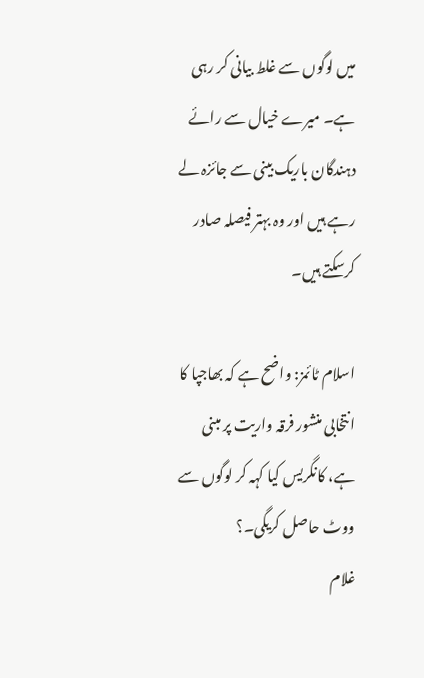میں لوگوں سے غلط بیانی کر رہی ہے۔ میرے خیال سے رائے دہندگان باریک بینی سے جائزہ لے رہے ہیں اور وہ بہتر فیصلہ صادر کرسکتے ہیں۔

اسلام ٹائمز: واضح ہے کہ بھاجپا کا انتخابی منشور فرقہ واریت پر مبنی ہے، کانگریس کیا کہہ کر لوگوں سے ووٹ حاصل کریگی۔؟
غلام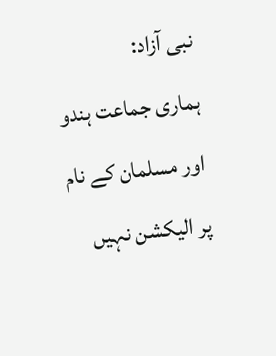نبی آزاد:
ہماری جماعت ہندو اور مسلمان کے نام پر الیکشن نہیں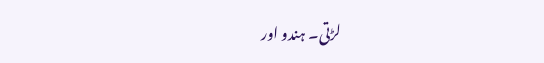لڑتی۔ ہندو اور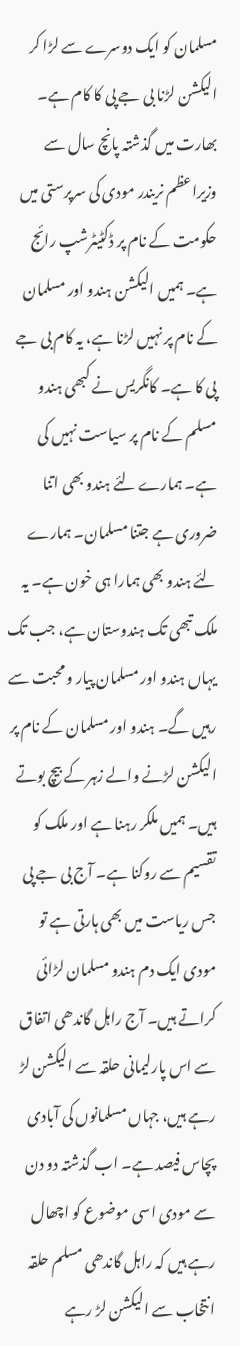مسلمان کو ایک دوسرے سے لڑا کر الیکشن لڑنا بی جے پی کا کام ہے۔ بھارت میں گذشتہ پانچ سال سے وزیراعظم نریندر مودی کی سرپرستی میں حکومت کے نام پر ڈکٹیٹرشپ رائج ہے۔ ہمیں الیکشن ہندو اور مسلمان کے نام پر نہیں لڑنا ہے، یہ کام بی جے پی کا ہے۔ کانگریس نے کبھی ہندو مسلم کے نام پر سیاست نہیں کی ہے۔ ہمارے لئے ہندو بھی اتنا ضروری ہے جتنا مسلمان۔ ہمارے لئے ہندو بھی ہمارا ہی خون ہے۔ یہ ملک تبھی تک ہندوستان ہے، جب تک یہاں ہندو اور مسلمان پیار و محبت سے رہیں گے۔ ہندو اور مسلمان کے نام پر الیکشن لڑنے والے زہر کے بیچ بوتے ہیں۔ ہمیں ملکر رہنا ہے اور ملک کو تقسیم سے روکنا ہے۔ آج بی جے پی جس ریاست میں بھی ہارتی ہے تو مودی ایک دم ہندو مسلمان لڑائی کراتے ہیں۔ آج راہل گاندھی اتفاق سے اس پارلیمانی حلقہ سے الیکشن لڑ رہے ہیں، جہاں مسلمانوں کی آبادی پچاس فیصد ہے۔ اب گذشتہ دو دن سے مودی اسی موضوع کو اچھال رہے ہیں کہ راہل گاندھی مسلم حلقہ انتخاب سے الیکشن لڑ رہے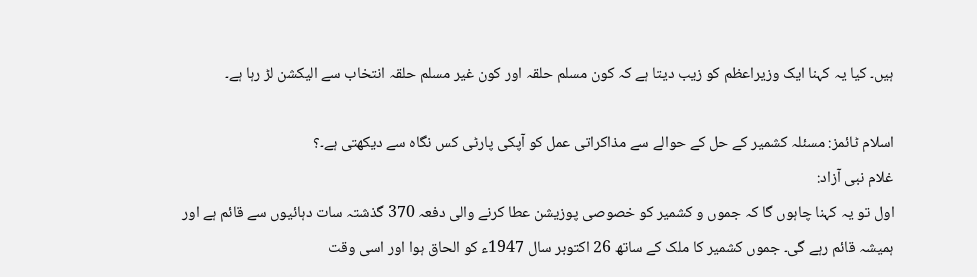ہیں۔ کیا یہ کہنا ایک وزیراعظم کو زیب دیتا ہے کہ کون مسلم حلقہ اور کون غیر مسلم حلقہ انتخاب سے الیکشن لڑ رہا ہے۔

اسلام ٹائمز: مسئلہ کشمیر کے حل کے حوالے سے مذاکراتی عمل کو آپکی پارٹی کس نگاہ سے دیکھتی ہے۔؟
غلام نبی آزاد:
اول تو یہ کہنا چاہوں گا کہ جموں و کشمیر کو خصوصی پوزیشن عطا کرنے والی دفعہ 370 گذشتہ سات دہائیوں سے قائم ہے اور ہمیشہ قائم رہے گی۔ جموں کشمیر کا ملک کے ساتھ 26 اکتوبر سال 1947ء کو الحاق ہوا اور اسی وقت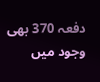دفعہ 370 بھی وجود میں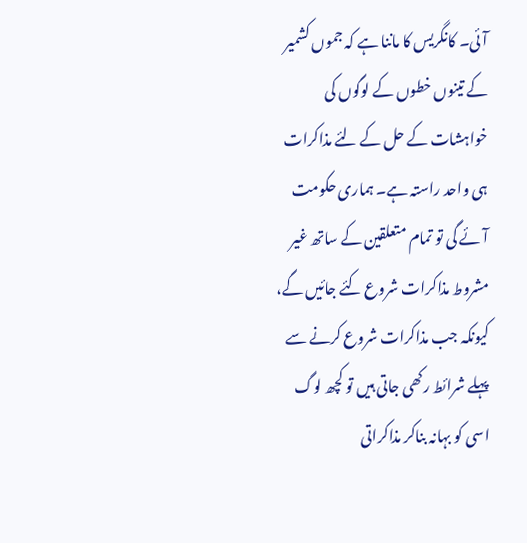آئی۔ کانگریس کا ماننا ہے کہ جموں کشمیر کے تینوں خطوں کے لوگوں کی خواہشات کے حل کے لئے مذاکرات ہی واحد راستہ ہے۔ ہماری حکومت آئے گی تو تمام متعلقین کے ساتھ غیر مشروط مذاکرات شروع کئے جائیں گے، کیونکہ جب مذاکرات شروع کرنے سے پہلے شرائط رکھی جاتی ہیں تو کچھ لوگ اسی کو بہانہ بناکر مذاکراتی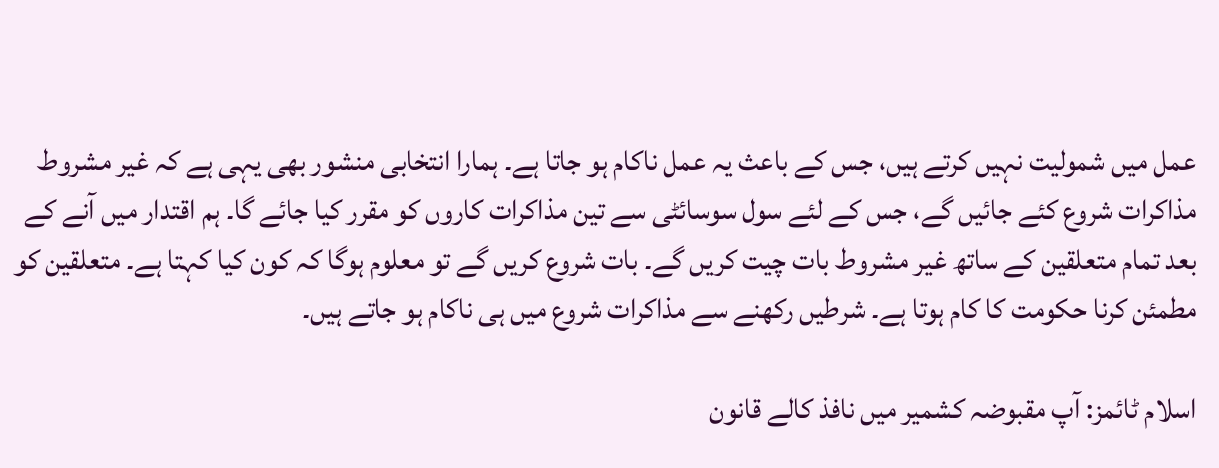عمل میں شمولیت نہیں کرتے ہیں، جس کے باعث یہ عمل ناکام ہو جاتا ہے۔ ہمارا انتخابی منشور بھی یہی ہے کہ غیر مشروط مذاکرات شروع کئے جائیں گے، جس کے لئے سول سوسائٹی سے تین مذاکرات کاروں کو مقرر کیا جائے گا۔ ہم اقتدار میں آنے کے بعد تمام متعلقین کے ساتھ غیر مشروط بات چیت کریں گے۔ بات شروع کریں گے تو معلوم ہوگا کہ کون کیا کہتا ہے۔ متعلقین کو مطمئن کرنا حکومت کا کام ہوتا ہے۔ شرطیں رکھنے سے مذاکرات شروع میں ہی ناکام ہو جاتے ہیں۔

اسلام ٹائمز: آپ مقبوضہ کشمیر میں نافذ کالے قانون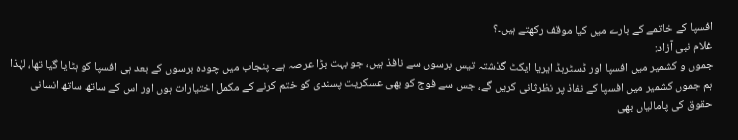افسپا کے خاتمے کے بارے میں کیا موقف رکھتے ہیں۔؟
غلام نبی آزاد:
جموں و کشمیر میں افسپا اور ڈسٹربڈ ایریا ایکٹ گذشتہ تیس برسوں سے نافذ ہیں، جو بہت بڑا عرصہ ہے۔ پنجاب میں چودہ برسوں کے بعد ہی افسپا کو ہٹایا گیا تھا، لہٰذا ہم جموں کشمیر میں افسپا کے نفاذ پر نظرثانی کریں گے، جس سے فوج کو بھی عسکریت پسندی کو ختم کرنے کے مکمل اختیارات ہوں اور اس کے ساتھ ساتھ انسانی حقوق کی پامالیاں بھی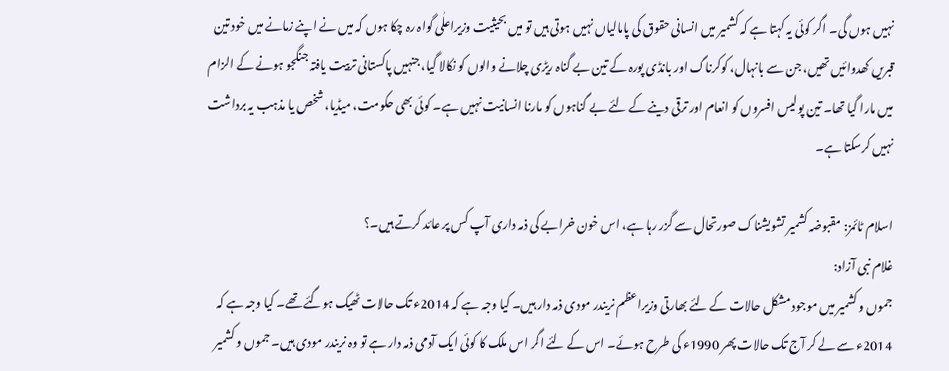نہیں ہوں گی۔ اگر کوئی یہ کہتا ہے کہ کشمیر میں انسانی حقوق کی پامالیاں نہیں ہوتی ہیں تو میں بحیثیت وزیراعلٰی گواہ رہ چکا ہوں کہ میں نے اپنے زمانے میں خود تین قبریں کھدوائیں تھیں، جن سے بانہال، کوکرناگ اور بانڈی پورہ کے تین بے گناہ ریڑی چلانے والوں کو نکالا گیا، جنہیں پاکستانی تربیت یافتہ جنگجو ہونے کے الزام میں مارا گیا تھا۔ تین پولیس افسروں کو انعام اور ترقی دینے کے لئے بے گناہوں کو مارنا انسانیت نہیں ہے۔ کوئی بھی حکومت، میڈیا، شخص یا مذہب یہ برداشت نہیں کرسکتا ہے۔

اسلام ٹائمز: مقبوضہ کشمیر تشویشناک صورتحال سے گزر رہا ہے، اس خون خرابے کی ذمہ داری آپ کس پر عائد کرتے ہیں۔؟
غلام نبی آزاد:
جموں و کشمیر میں موجود مشکل حالات کے لئے بھارتی وزیراعظم نریندر مودی ذمہ دار ہیں۔ کیا وجہ ہے کہ 2014ء تک حالات ٹھیک ہوگئے تھے۔ کیا وجہ ہے کہ 2014ء سے لے کر آج تک حالات پھر 1990ء کی طرح ہوئے۔ اس کے لئے اگر اس ملک کا کوئی ایک آدمی ذمہ دار ہے تو وہ نریندر مودی ہیں۔ جموں و کشمیر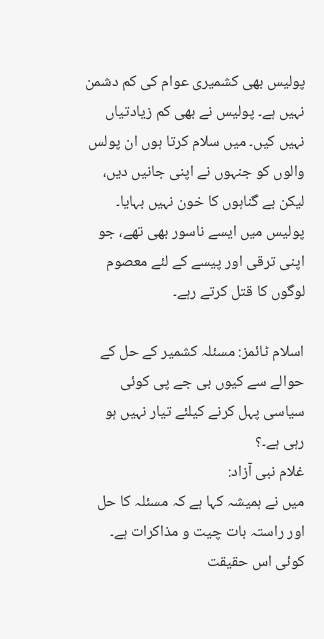پولیس بھی کشمیری عوام کی کم دشمن نہیں ہے۔ پولیس نے بھی کم زیادتیاں نہیں کیں۔ میں سلام کرتا ہوں ان پولس والوں کو جنہوں نے اپنی جانیں دیں، لیکن بے گناہوں کا خون نہیں بہایا۔ پولیس میں ایسے ناسور بھی تھے، جو اپنی ترقی اور پیسے کے لئے معصوم لوگوں کا قتل کرتے رہے۔

اسلام ٹائمز: مسئلہ کشمیر کے حل کے حوالے سے کیوں بی جے پی کوئی سیاسی پہل کرنے کیلئے تیار نہیں ہو رہی ہے۔؟
غلام نبی آزاد:
میں نے ہمیشہ کہا ہے کہ مسئلہ کا حل اور راستہ بات چیت و مذاکرات ہے۔ کوئی اس حقیقت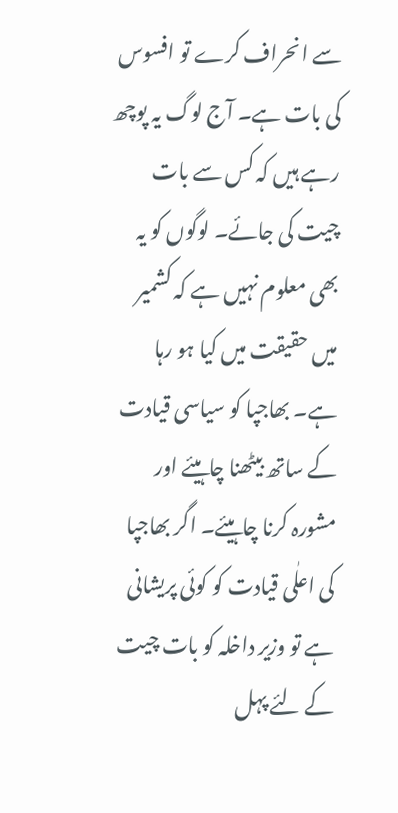سے انحراف کرے تو افسوس کی بات ہے۔ آج لوگ یہ پوچھ رہے ہیں کہ کس سے بات چیت کی جائے۔ لوگوں کو یہ بھی معلوم نہیں ہے کہ کشمیر میں حقیقت میں کیا ہو رہا ہے۔ بھاجپا کو سیاسی قیادت کے ساتھ بیٹھنا چاہیئے اور مشورہ کرنا چاہیئے۔ اگر بھاجپا کی اعلٰی قیادت کو کوئی پریشانی ہے تو وزیر داخلہ کو بات چیت کے لئے پہل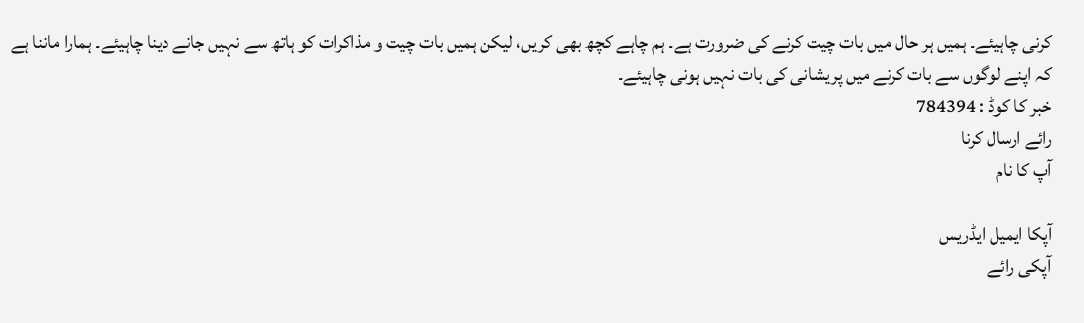کرنی چاہیئے۔ ہمیں ہر حال میں بات چیت کرنے کی ضرورت ہے۔ ہم چاہے کچھ بھی کریں، لیکن ہمیں بات چیت و مذاکرات کو ہاتھ سے نہیں جانے دینا چاہیئے۔ ہمارا ماننا ہے کہ اپنے لوگوں سے بات کرنے میں پریشانی کی بات نہیں ہونی چاہیئے۔
خبر کا کوڈ : 784394
رائے ارسال کرنا
آپ کا نام

آپکا ایمیل ایڈریس
آپکی رائے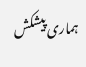ہماری پیشکش